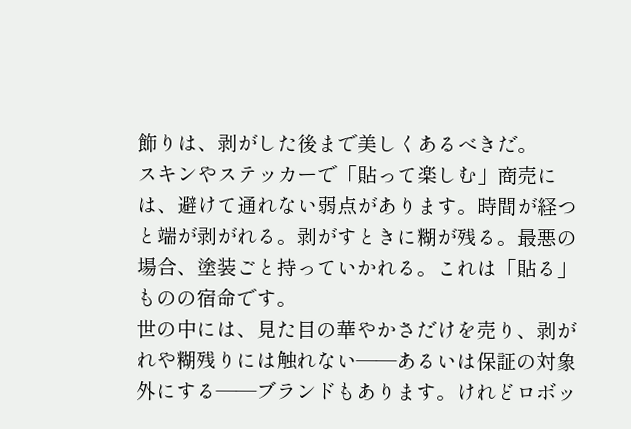飾りは、剥がした後まで美しくあるべきだ。
スキンやステッカーで「貼って楽しむ」商売には、避けて通れない弱点があります。時間が経つと端が剥がれる。剥がすときに糊が残る。最悪の場合、塗装ごと持っていかれる。これは「貼る」ものの宿命です。
世の中には、見た目の華やかさだけを売り、剥がれや糊残りには触れない——あるいは保証の対象外にする——ブランドもあります。けれどロボッ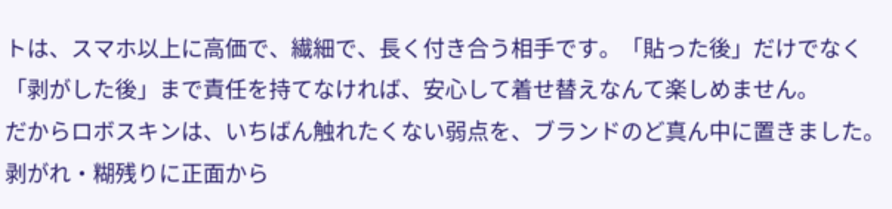トは、スマホ以上に高価で、繊細で、長く付き合う相手です。「貼った後」だけでなく「剥がした後」まで責任を持てなければ、安心して着せ替えなんて楽しめません。
だからロボスキンは、いちばん触れたくない弱点を、ブランドのど真ん中に置きました。剥がれ・糊残りに正面から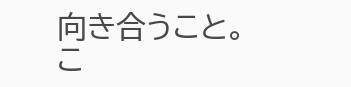向き合うこと。こ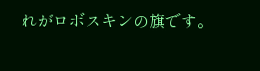れがロボスキンの旗です。